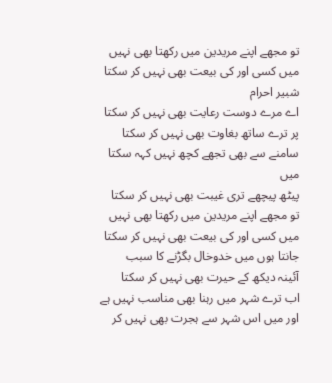تو مجھے اپنے مریدین میں رکھتا بھی نہیں
میں کسی اور کی بیعت بھی نہیں کر سکتا
شبیر احرام
اے مرے دوست رعایت بھی نہیں کر سکتا
پر ترے ساتھ بغاوت بھی نہیں کر سکتا
سامنے سے بھی تجھے کچھ نہیں کہہ سکتا میں
پیٹھ پیچھے تری غیبت بھی نہیں کر سکتا
تو مجھے اپنے مریدین میں رکھتا بھی نہیں
میں کسی اور کی بیعت بھی نہیں کر سکتا
جانتا ہوں میں خدوخال بگڑنے کا سبب
آئینہ دیکھ کے حیرت بھی نہیں کر سکتا
اب ترے شہر میں رہنا بھی مناسب نہیں ہے
اور میں اس شہر سے ہجرت بھی نہیں کر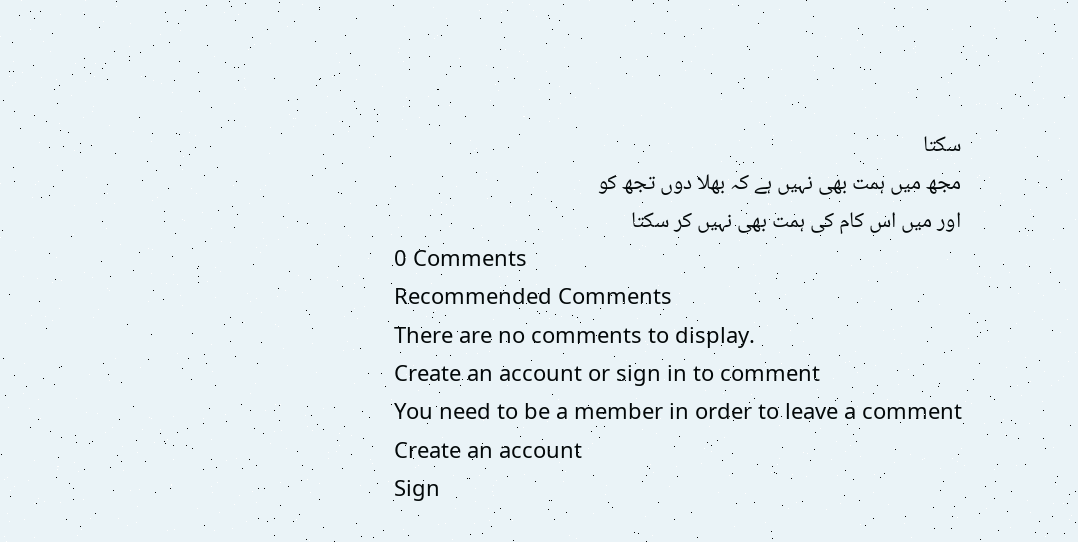سکتا
مجھ میں ہمت بھی نہیں ہے کہ بھلا دوں تجھ کو
اور میں اس کام کی ہمت بھی نہیں کر سکتا
0 Comments
Recommended Comments
There are no comments to display.
Create an account or sign in to comment
You need to be a member in order to leave a comment
Create an account
Sign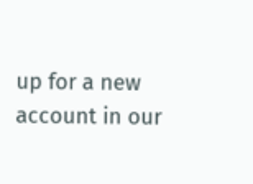up for a new account in our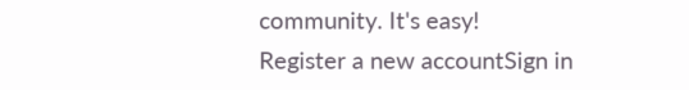community. It's easy!
Register a new accountSign in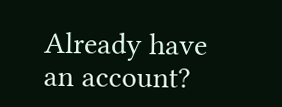Already have an account?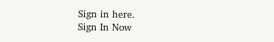Sign in here.
Sign In Now